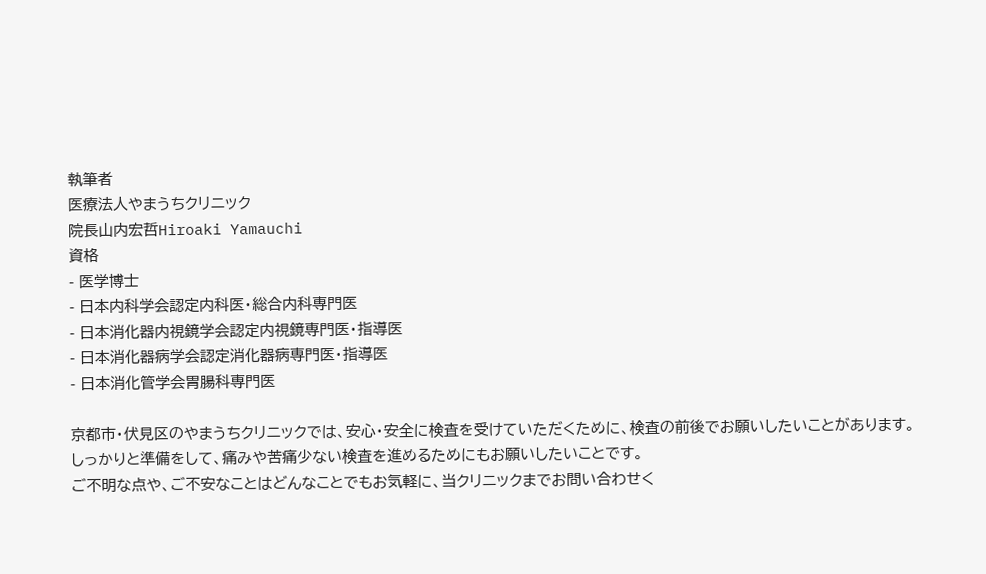執筆者
医療法人やまうちクリニック
院長山内宏哲Hiroaki Yamauchi
資格
- 医学博士
- 日本内科学会認定内科医・総合内科専門医
- 日本消化器内視鏡学会認定内視鏡専門医・指導医
- 日本消化器病学会認定消化器病専門医・指導医
- 日本消化管学会胃腸科専門医

京都市・伏見区のやまうちクリニックでは、安心・安全に検査を受けていただくために、検査の前後でお願いしたいことがあります。
しっかりと準備をして、痛みや苦痛少ない検査を進めるためにもお願いしたいことです。
ご不明な点や、ご不安なことはどんなことでもお気軽に、当クリニックまでお問い合わせく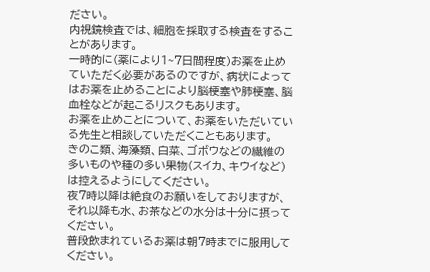ださい。
内視鏡検査では、細胞を採取する検査をすることがあります。
一時的に(薬により1~7日間程度)お薬を止めていただく必要があるのですが、病状によってはお薬を止めることにより脳梗塞や肺梗塞、脳血栓などが起こるリスクもあります。
お薬を止めことについて、お薬をいただいている先生と相談していただくこともあります。
きのこ類、海藻類、白菜、ゴボウなどの繊維の多いものや種の多い果物(スイカ、キウイなど)は控えるようにしてください。
夜7時以降は絶食のお願いをしておりますが、それ以降も水、お茶などの水分は十分に摂ってください。
普段飲まれているお薬は朝7時までに服用してください。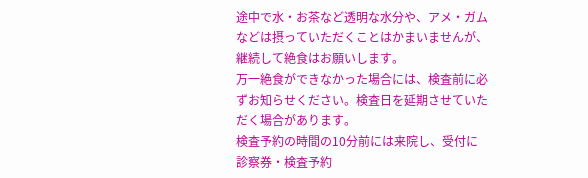途中で水・お茶など透明な水分や、アメ・ガムなどは摂っていただくことはかまいませんが、継続して絶食はお願いします。
万一絶食ができなかった場合には、検査前に必ずお知らせください。検査日を延期させていただく場合があります。
検査予約の時間の10分前には来院し、受付に診察券・検査予約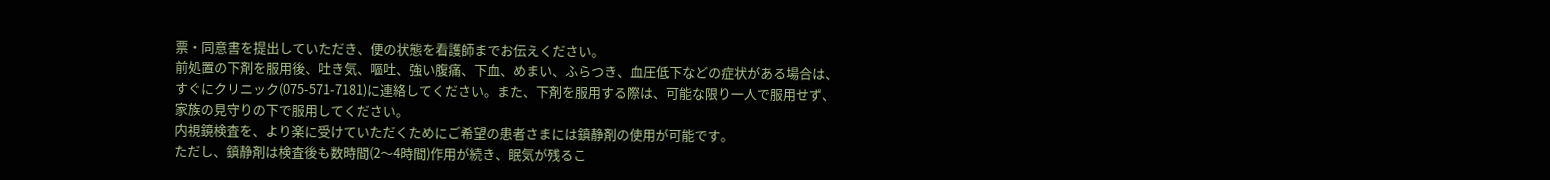票・同意書を提出していただき、便の状態を看護師までお伝えください。
前処置の下剤を服用後、吐き気、嘔吐、強い腹痛、下血、めまい、ふらつき、血圧低下などの症状がある場合は、すぐにクリニック(075-571-7181)に連絡してください。また、下剤を服用する際は、可能な限り一人で服用せず、家族の見守りの下で服用してください。
内視鏡検査を、より楽に受けていただくためにご希望の患者さまには鎮静剤の使用が可能です。
ただし、鎮静剤は検査後も数時間(2〜4時間)作用が続き、眠気が残るこ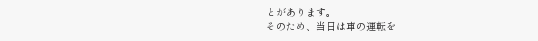とがあります。
そのため、当日は車の運転を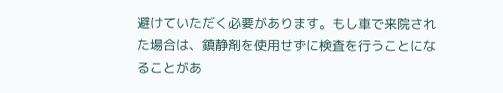避けていただく必要があります。もし車で来院された場合は、鎮静剤を使用せずに検査を行うことになることがあ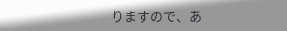りますので、あ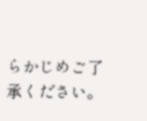らかじめご了承ください。